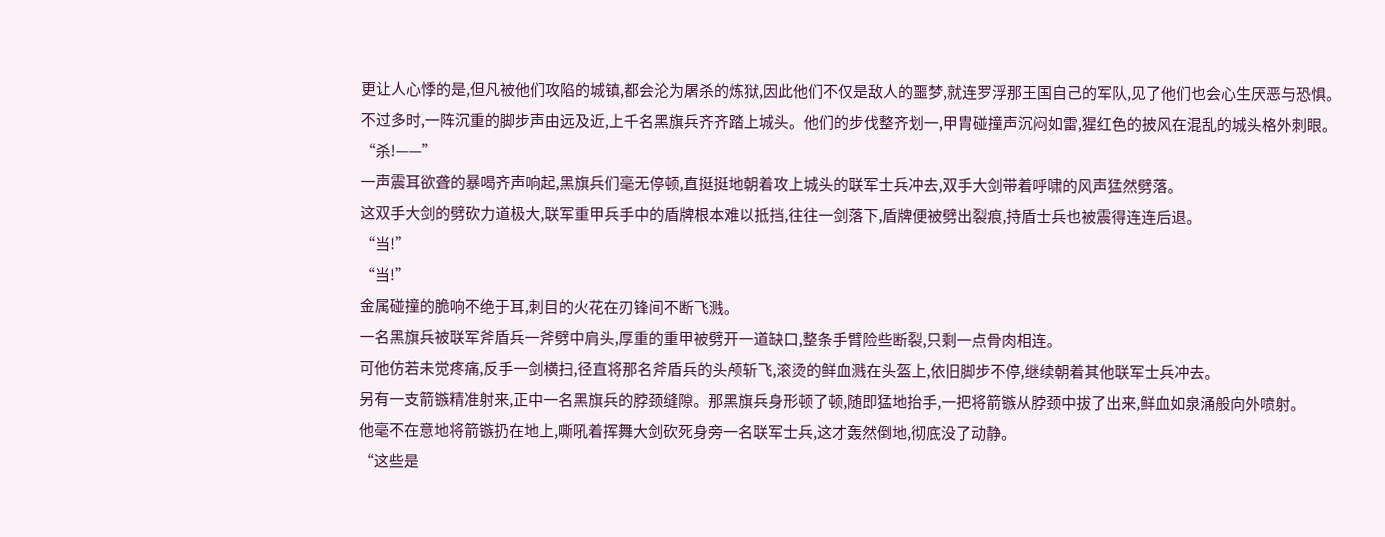更让人心悸的是,但凡被他们攻陷的城镇,都会沦为屠杀的炼狱,因此他们不仅是敌人的噩梦,就连罗浮那王国自己的军队,见了他们也会心生厌恶与恐惧。
不过多时,一阵沉重的脚步声由远及近,上千名黑旗兵齐齐踏上城头。他们的步伐整齐划一,甲胄碰撞声沉闷如雷,猩红色的披风在混乱的城头格外刺眼。
“杀!——”
一声震耳欲聋的暴喝齐声响起,黑旗兵们毫无停顿,直挺挺地朝着攻上城头的联军士兵冲去,双手大剑带着呼啸的风声猛然劈落。
这双手大剑的劈砍力道极大,联军重甲兵手中的盾牌根本难以抵挡,往往一剑落下,盾牌便被劈出裂痕,持盾士兵也被震得连连后退。
“当!”
“当!”
金属碰撞的脆响不绝于耳,刺目的火花在刃锋间不断飞溅。
一名黑旗兵被联军斧盾兵一斧劈中肩头,厚重的重甲被劈开一道缺口,整条手臂险些断裂,只剩一点骨肉相连。
可他仿若未觉疼痛,反手一剑横扫,径直将那名斧盾兵的头颅斩飞,滚烫的鲜血溅在头盔上,依旧脚步不停,继续朝着其他联军士兵冲去。
另有一支箭镞精准射来,正中一名黑旗兵的脖颈缝隙。那黑旗兵身形顿了顿,随即猛地抬手,一把将箭镞从脖颈中拔了出来,鲜血如泉涌般向外喷射。
他毫不在意地将箭镞扔在地上,嘶吼着挥舞大剑砍死身旁一名联军士兵,这才轰然倒地,彻底没了动静。
“这些是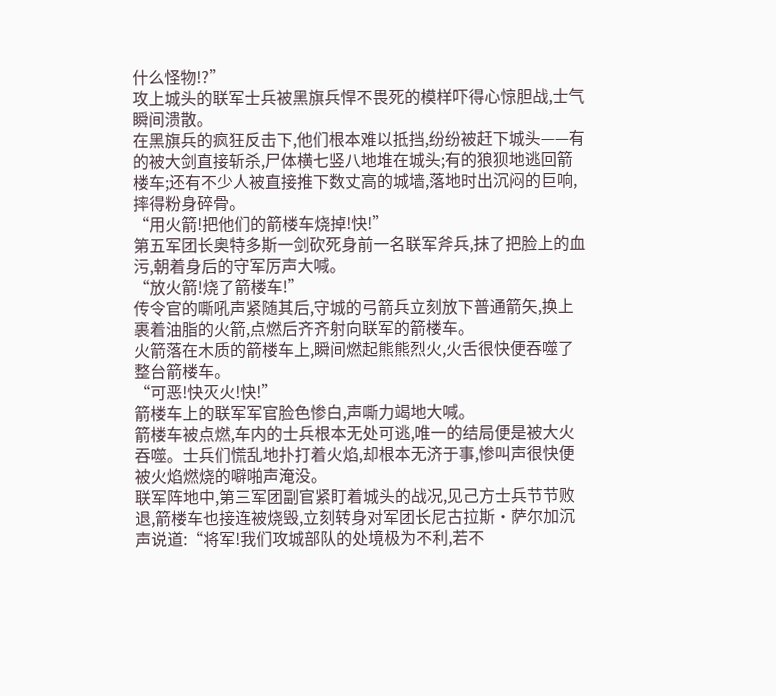什么怪物!?”
攻上城头的联军士兵被黑旗兵悍不畏死的模样吓得心惊胆战,士气瞬间溃散。
在黑旗兵的疯狂反击下,他们根本难以抵挡,纷纷被赶下城头——有的被大剑直接斩杀,尸体横七竖八地堆在城头;有的狼狈地逃回箭楼车;还有不少人被直接推下数丈高的城墙,落地时出沉闷的巨响,摔得粉身碎骨。
“用火箭!把他们的箭楼车烧掉!快!”
第五军团长奥特多斯一剑砍死身前一名联军斧兵,抹了把脸上的血污,朝着身后的守军厉声大喊。
“放火箭!烧了箭楼车!”
传令官的嘶吼声紧随其后,守城的弓箭兵立刻放下普通箭矢,换上裹着油脂的火箭,点燃后齐齐射向联军的箭楼车。
火箭落在木质的箭楼车上,瞬间燃起熊熊烈火,火舌很快便吞噬了整台箭楼车。
“可恶!快灭火!快!”
箭楼车上的联军军官脸色惨白,声嘶力竭地大喊。
箭楼车被点燃,车内的士兵根本无处可逃,唯一的结局便是被大火吞噬。士兵们慌乱地扑打着火焰,却根本无济于事,惨叫声很快便被火焰燃烧的噼啪声淹没。
联军阵地中,第三军团副官紧盯着城头的战况,见己方士兵节节败退,箭楼车也接连被烧毁,立刻转身对军团长尼古拉斯·萨尔加沉声说道:“将军!我们攻城部队的处境极为不利,若不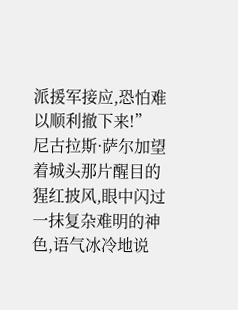派援军接应,恐怕难以顺利撤下来!”
尼古拉斯·萨尔加望着城头那片醒目的猩红披风,眼中闪过一抹复杂难明的神色,语气冰冷地说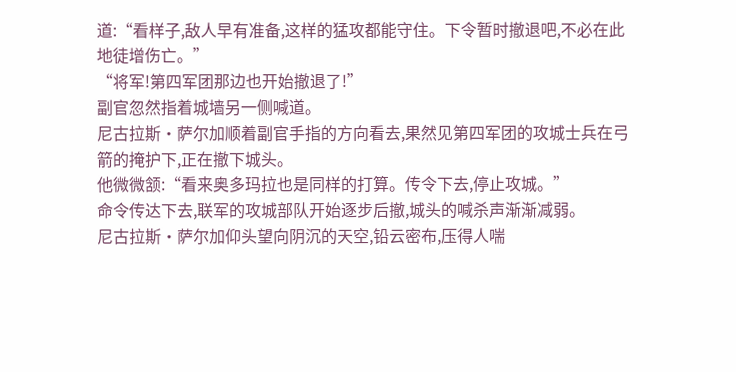道:“看样子,敌人早有准备,这样的猛攻都能守住。下令暂时撤退吧,不必在此地徒增伤亡。”
“将军!第四军团那边也开始撤退了!”
副官忽然指着城墙另一侧喊道。
尼古拉斯·萨尔加顺着副官手指的方向看去,果然见第四军团的攻城士兵在弓箭的掩护下,正在撤下城头。
他微微颔:“看来奥多玛拉也是同样的打算。传令下去,停止攻城。”
命令传达下去,联军的攻城部队开始逐步后撤,城头的喊杀声渐渐减弱。
尼古拉斯·萨尔加仰头望向阴沉的天空,铅云密布,压得人喘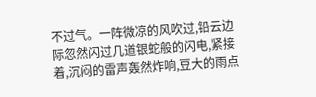不过气。一阵微凉的风吹过,铅云边际忽然闪过几道银蛇般的闪电,紧接着,沉闷的雷声轰然炸响,豆大的雨点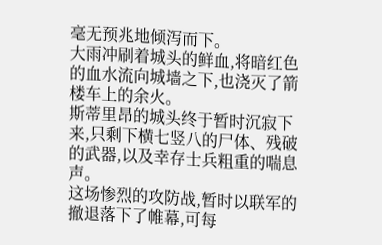毫无预兆地倾泻而下。
大雨冲刷着城头的鲜血,将暗红色的血水流向城墙之下,也浇灭了箭楼车上的余火。
斯蒂里昂的城头终于暂时沉寂下来,只剩下横七竖八的尸体、残破的武器,以及幸存士兵粗重的喘息声。
这场惨烈的攻防战,暂时以联军的撤退落下了帷幕,可每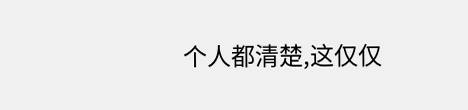个人都清楚,这仅仅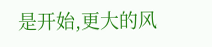是开始,更大的风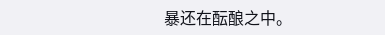暴还在酝酿之中。